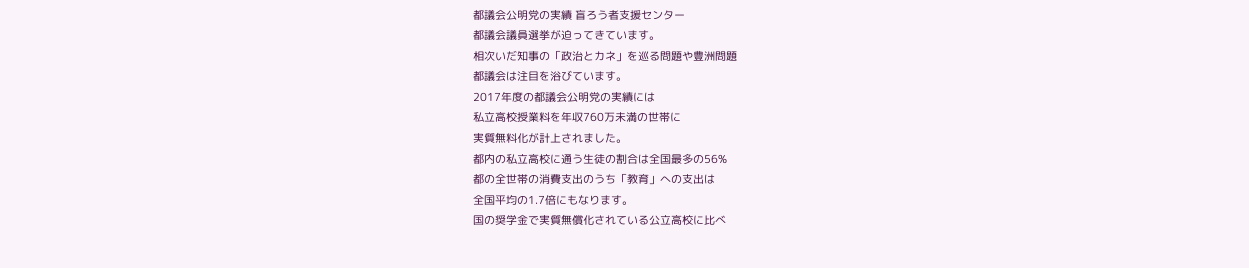都議会公明党の実績 盲ろう者支援センター
都議会議員選挙が迫ってきています。
相次いだ知事の「政治とカネ」を巡る問題や豊洲問題
都議会は注目を浴びています。
2017年度の都議会公明党の実績には
私立高校授業料を年収760万未満の世帯に
実質無料化が計上されました。
都内の私立高校に通う生徒の割合は全国最多の56%
都の全世帯の消費支出のうち「教育」への支出は
全国平均の1.7倍にもなります。
国の奨学金で実質無償化されている公立高校に比べ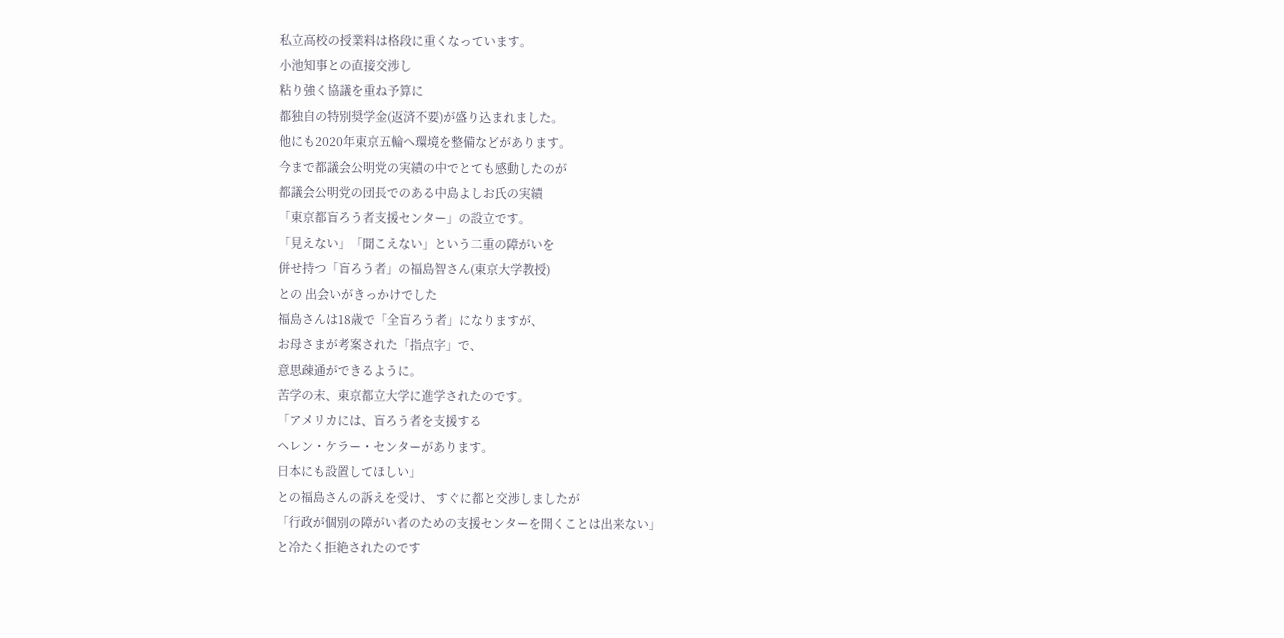私立高校の授業料は格段に重くなっています。
小池知事との直接交渉し
粘り強く協議を重ね予算に
都独自の特別奨学金(返済不要)が盛り込まれました。
他にも2020年東京五輪へ環境を整備などがあります。
今まで都議会公明党の実績の中でとても感動したのが
都議会公明党の団長でのある中島よしお氏の実績
「東京都盲ろう者支援センター」の設立です。
「見えない」「聞こえない」という二重の障がいを
併せ持つ「盲ろう者」の福島智さん(東京大学教授)
との 出会いがきっかけでした
福島さんは18歳で「全盲ろう者」になりますが、
お母さまが考案された「指点字」で、
意思疎通ができるように。
苦学の末、東京都立大学に進学されたのです。
「アメリカには、盲ろう者を支援する
ヘレン・ケラー・センターがあります。
日本にも設置してほしい」
との福島さんの訴えを受け、 すぐに都と交渉しましたが
「行政が個別の障がい者のための支援センターを開くことは出来ない」
と冷たく拒絶されたのです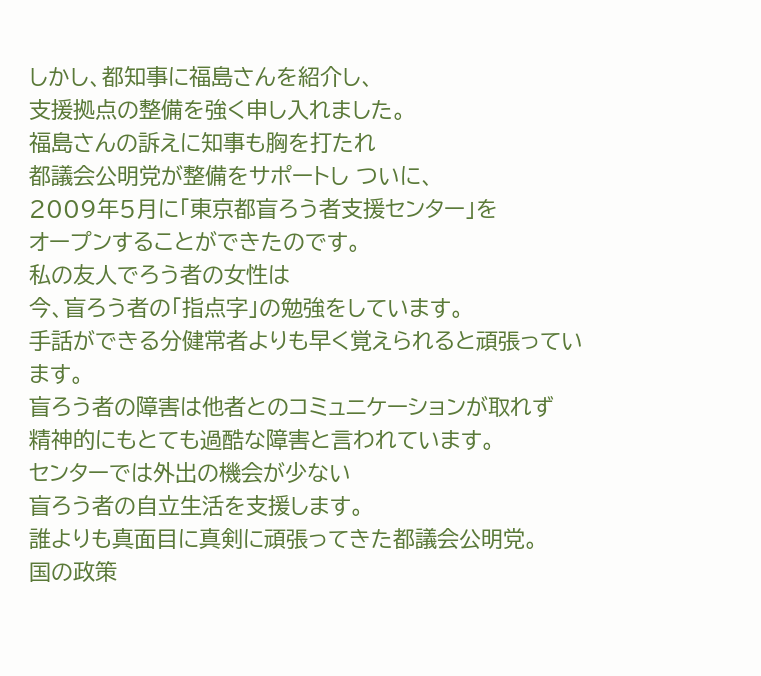しかし、都知事に福島さんを紹介し、
支援拠点の整備を強く申し入れました。
福島さんの訴えに知事も胸を打たれ
都議会公明党が整備をサポートし ついに、
2009年5月に「東京都盲ろう者支援センター」を
オープンすることができたのです。
私の友人でろう者の女性は
今、盲ろう者の「指点字」の勉強をしています。
手話ができる分健常者よりも早く覚えられると頑張っています。
盲ろう者の障害は他者とのコミュニケーションが取れず
精神的にもとても過酷な障害と言われています。
センターでは外出の機会が少ない
盲ろう者の自立生活を支援します。
誰よりも真面目に真剣に頑張ってきた都議会公明党。
国の政策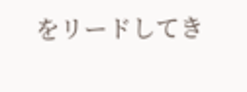をリードしてき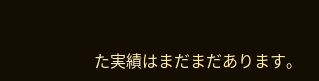た実績はまだまだあります。